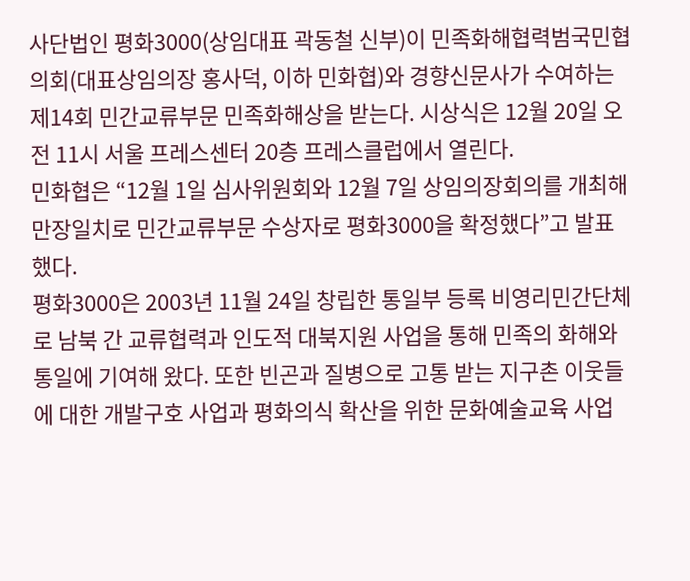사단법인 평화3000(상임대표 곽동철 신부)이 민족화해협력범국민협의회(대표상임의장 홍사덕, 이하 민화협)와 경향신문사가 수여하는 제14회 민간교류부문 민족화해상을 받는다. 시상식은 12월 20일 오전 11시 서울 프레스센터 20층 프레스클럽에서 열린다.
민화협은 “12월 1일 심사위원회와 12월 7일 상임의장회의를 개최해 만장일치로 민간교류부문 수상자로 평화3000을 확정했다”고 발표했다.
평화3000은 2003년 11월 24일 창립한 통일부 등록 비영리민간단체로 남북 간 교류협력과 인도적 대북지원 사업을 통해 민족의 화해와 통일에 기여해 왔다. 또한 빈곤과 질병으로 고통 받는 지구촌 이웃들에 대한 개발구호 사업과 평화의식 확산을 위한 문화예술교육 사업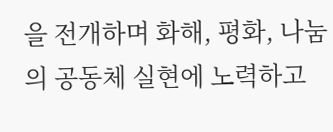을 전개하며 화해, 평화, 나눔의 공동체 실현에 노력하고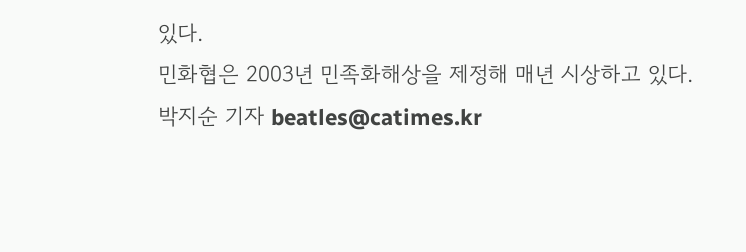있다.
민화협은 2003년 민족화해상을 제정해 매년 시상하고 있다.
박지순 기자 beatles@catimes.kr